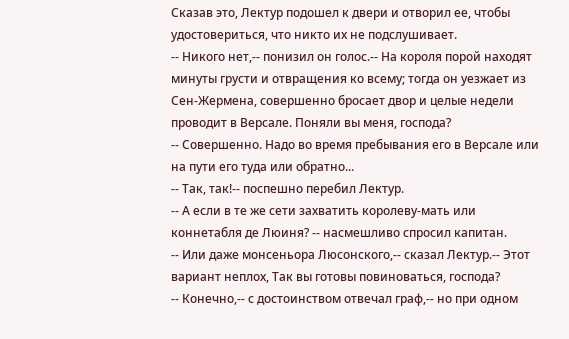Сказав это, Лектур подошел к двери и отворил ее, чтобы удостовериться, что никто их не подслушивает.
-- Никого нет,-- понизил он голос.-- На короля порой находят минуты грусти и отвращения ко всему; тогда он уезжает из Сен-Жермена, совершенно бросает двор и целые недели проводит в Версале. Поняли вы меня, господа?
-- Совершенно. Надо во время пребывания его в Версале или на пути его туда или обратно...
-- Так, так!-- поспешно перебил Лектур.
-- А если в те же сети захватить королеву-мать или коннетабля де Люиня? -- насмешливо спросил капитан.
-- Или даже монсеньора Люсонского,-- сказал Лектур.-- Этот вариант неплох, Так вы готовы повиноваться, господа?
-- Конечно,-- с достоинством отвечал граф,-- но при одном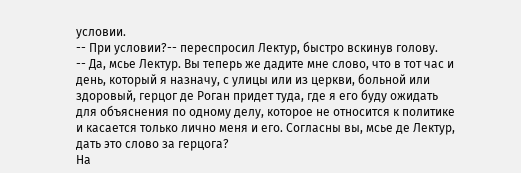условии.
-- При условии?-- переспросил Лектур, быстро вскинув голову.
-- Да, мсье Лектур. Вы теперь же дадите мне слово, что в тот час и день, который я назначу, с улицы или из церкви, больной или здоровый, герцог де Роган придет туда, где я его буду ожидать для объяснения по одному делу, которое не относится к политике и касается только лично меня и его. Согласны вы, мсье де Лектур, дать это слово за герцога?
На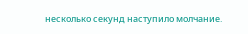несколько секунд наступило молчание.